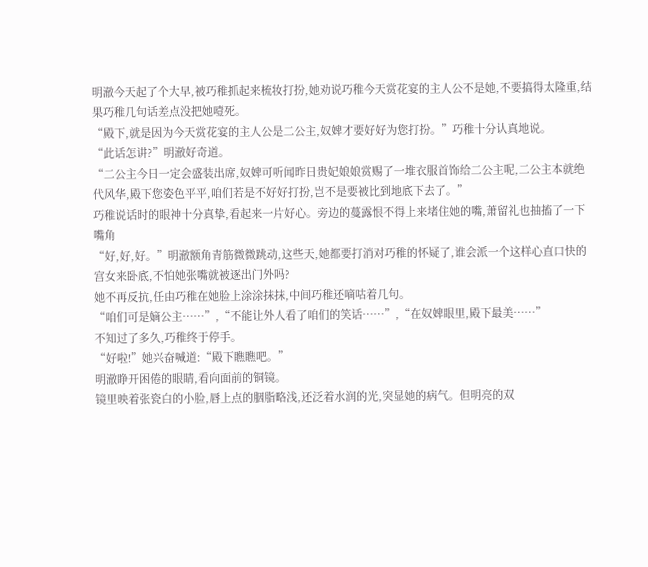明澈今天起了个大早,被巧稚抓起来梳妆打扮,她劝说巧稚今天赏花宴的主人公不是她,不要搞得太隆重,结果巧稚几句话差点没把她噎死。
“殿下,就是因为今天赏花宴的主人公是二公主,奴婢才要好好为您打扮。”巧稚十分认真地说。
“此话怎讲?”明澈好奇道。
“二公主今日一定会盛装出席,奴婢可听闻昨日贵妃娘娘赏赐了一堆衣服首饰给二公主呢,二公主本就绝代风华,殿下您姿色平平,咱们若是不好好打扮,岂不是要被比到地底下去了。”
巧稚说话时的眼神十分真挚,看起来一片好心。旁边的蔓露恨不得上来堵住她的嘴,萧留礼也抽搐了一下嘴角
“好,好,好。”明澈额角青筋微微跳动,这些天,她都要打消对巧稚的怀疑了,谁会派一个这样心直口快的宫女来卧底,不怕她张嘴就被逐出门外吗?
她不再反抗,任由巧稚在她脸上涂涂抹抹,中间巧稚还嘀咕着几句。
“咱们可是嫡公主……”,“不能让外人看了咱们的笑话……”,“在奴婢眼里,殿下最美……”
不知过了多久,巧稚终于停手。
“好啦!”她兴奋喊道:“殿下瞧瞧吧。”
明澈睁开困倦的眼睛,看向面前的铜镜。
镜里映着张瓷白的小脸,唇上点的胭脂略浅,还泛着水润的光,突显她的病气。但明亮的双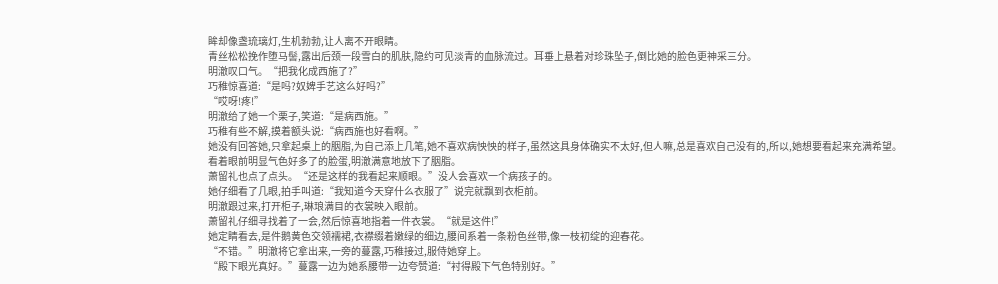眸却像盏琉璃灯,生机勃勃,让人离不开眼睛。
青丝松松挽作堕马髻,露出后颈一段雪白的肌肤,隐约可见淡青的血脉流过。耳垂上悬着对珍珠坠子,倒比她的脸色更神采三分。
明澈叹口气。“把我化成西施了?”
巧稚惊喜道:“是吗?奴婢手艺这么好吗?”
“哎呀!疼!”
明澈给了她一个栗子,笑道:“是病西施。”
巧稚有些不解,摸着额头说:“病西施也好看啊。”
她没有回答她,只拿起桌上的胭脂,为自己添上几笔,她不喜欢病怏怏的样子,虽然这具身体确实不太好,但人嘛,总是喜欢自己没有的,所以,她想要看起来充满希望。
看着眼前明显气色好多了的脸蛋,明澈满意地放下了胭脂。
萧留礼也点了点头。“还是这样的我看起来顺眼。”没人会喜欢一个病孩子的。
她仔细看了几眼,拍手叫道:“我知道今天穿什么衣服了”说完就飘到衣柜前。
明澈跟过来,打开柜子,琳琅满目的衣裳映入眼前。
萧留礼仔细寻找着了一会,然后惊喜地指着一件衣裳。“就是这件!”
她定睛看去,是件鹅黄色交领襦裙,衣襟缀着嫩绿的细边,腰间系着一条粉色丝带,像一枝初绽的迎春花。
“不错。”明澈将它拿出来,一旁的蔓露,巧稚接过,服侍她穿上。
“殿下眼光真好。”蔓露一边为她系腰带一边夸赞道:“衬得殿下气色特别好。”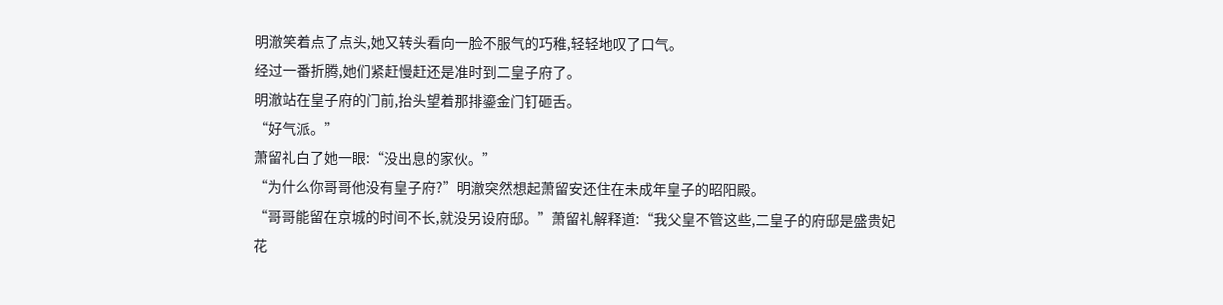明澈笑着点了点头,她又转头看向一脸不服气的巧稚,轻轻地叹了口气。
经过一番折腾,她们紧赶慢赶还是准时到二皇子府了。
明澈站在皇子府的门前,抬头望着那排鎏金门钉砸舌。
“好气派。”
萧留礼白了她一眼:“没出息的家伙。”
“为什么你哥哥他没有皇子府?”明澈突然想起萧留安还住在未成年皇子的昭阳殿。
“哥哥能留在京城的时间不长,就没另设府邸。”萧留礼解释道:“我父皇不管这些,二皇子的府邸是盛贵妃花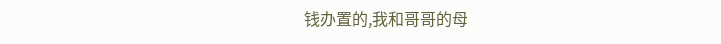钱办置的,我和哥哥的母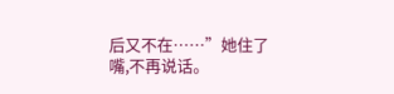后又不在……”她住了嘴,不再说话。